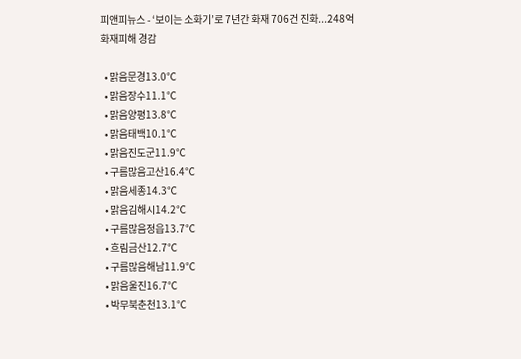피앤피뉴스 - ‘보이는 소화기’로 7년간 화재 706건 진화...248억 화재피해 경감

  • 맑음문경13.0℃
  • 맑음장수11.1℃
  • 맑음양평13.8℃
  • 맑음태백10.1℃
  • 맑음진도군11.9℃
  • 구름많음고산16.4℃
  • 맑음세종14.3℃
  • 맑음김해시14.2℃
  • 구름많음정읍13.7℃
  • 흐림금산12.7℃
  • 구름많음해남11.9℃
  • 맑음울진16.7℃
  • 박무북춘천13.1℃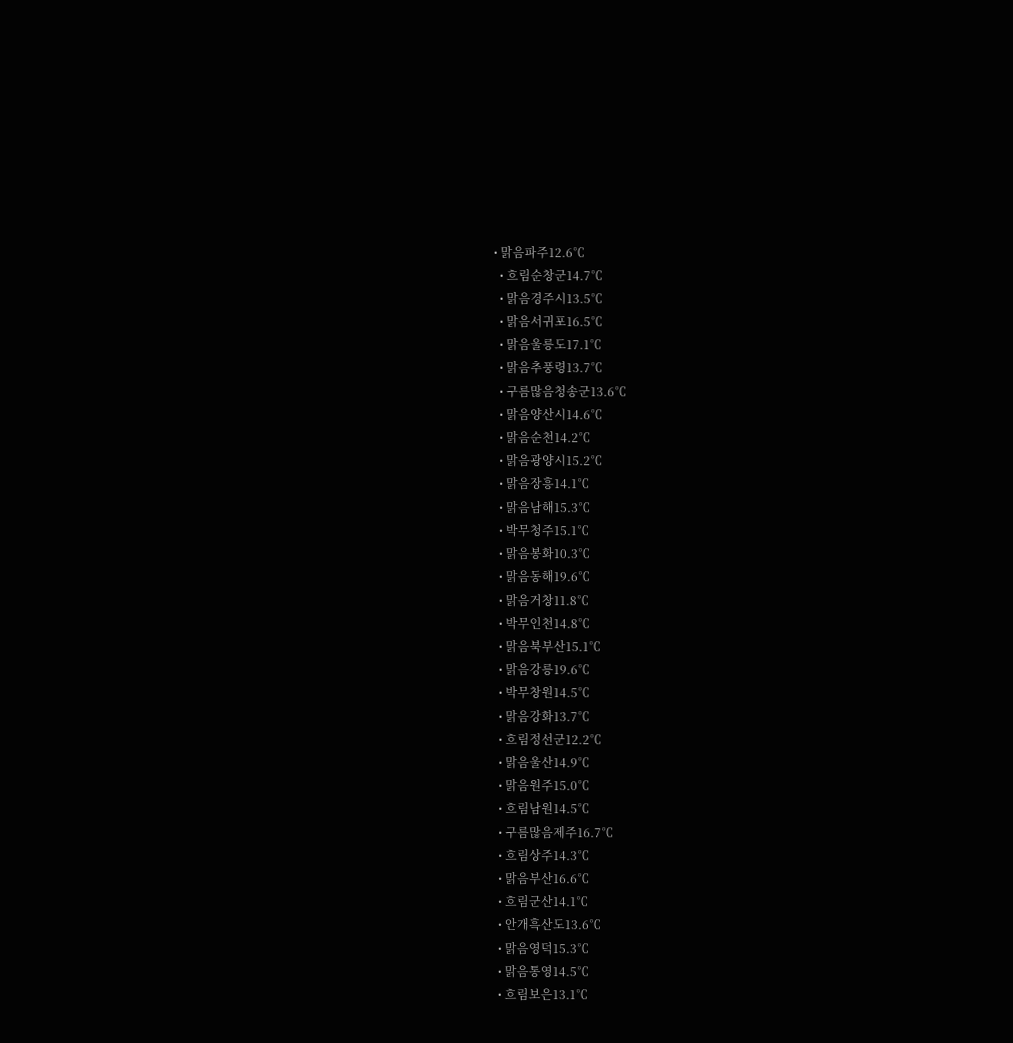• 맑음파주12.6℃
  • 흐림순창군14.7℃
  • 맑음경주시13.5℃
  • 맑음서귀포16.5℃
  • 맑음울릉도17.1℃
  • 맑음추풍령13.7℃
  • 구름많음청송군13.6℃
  • 맑음양산시14.6℃
  • 맑음순천14.2℃
  • 맑음광양시15.2℃
  • 맑음장흥14.1℃
  • 맑음남해15.3℃
  • 박무청주15.1℃
  • 맑음봉화10.3℃
  • 맑음동해19.6℃
  • 맑음거창11.8℃
  • 박무인천14.8℃
  • 맑음북부산15.1℃
  • 맑음강릉19.6℃
  • 박무창원14.5℃
  • 맑음강화13.7℃
  • 흐림정선군12.2℃
  • 맑음울산14.9℃
  • 맑음원주15.0℃
  • 흐림남원14.5℃
  • 구름많음제주16.7℃
  • 흐림상주14.3℃
  • 맑음부산16.6℃
  • 흐림군산14.1℃
  • 안개흑산도13.6℃
  • 맑음영덕15.3℃
  • 맑음통영14.5℃
  • 흐림보은13.1℃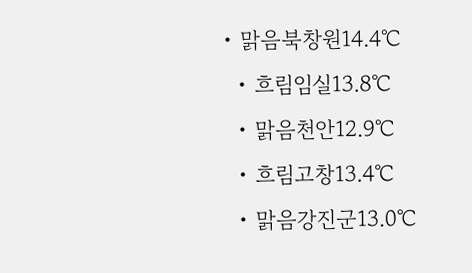• 맑음북창원14.4℃
  • 흐림임실13.8℃
  • 맑음천안12.9℃
  • 흐림고창13.4℃
  • 맑음강진군13.0℃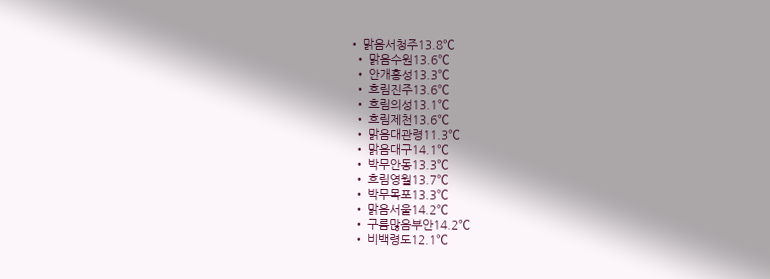• 맑음서청주13.8℃
  • 맑음수원13.6℃
  • 안개홍성13.3℃
  • 흐림진주13.6℃
  • 흐림의성13.1℃
  • 흐림제천13.6℃
  • 맑음대관령11.3℃
  • 맑음대구14.1℃
  • 박무안동13.3℃
  • 흐림영월13.7℃
  • 박무목포13.3℃
  • 맑음서울14.2℃
  • 구름많음부안14.2℃
  • 비백령도12.1℃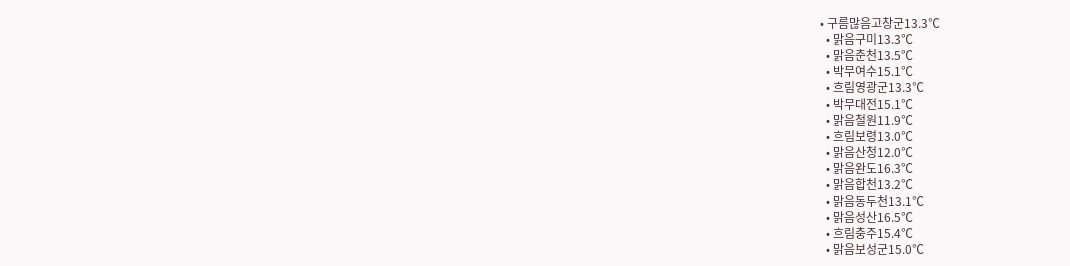• 구름많음고창군13.3℃
  • 맑음구미13.3℃
  • 맑음춘천13.5℃
  • 박무여수15.1℃
  • 흐림영광군13.3℃
  • 박무대전15.1℃
  • 맑음철원11.9℃
  • 흐림보령13.0℃
  • 맑음산청12.0℃
  • 맑음완도16.3℃
  • 맑음합천13.2℃
  • 맑음동두천13.1℃
  • 맑음성산16.5℃
  • 흐림충주15.4℃
  • 맑음보성군15.0℃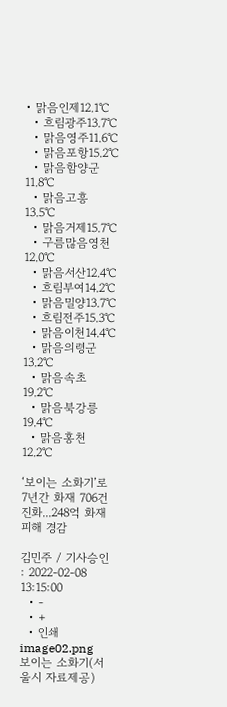• 맑음인제12.1℃
  • 흐림광주13.7℃
  • 맑음영주11.6℃
  • 맑음포항15.2℃
  • 맑음함양군11.8℃
  • 맑음고흥13.5℃
  • 맑음거제15.7℃
  • 구름많음영천12.0℃
  • 맑음서산12.4℃
  • 흐림부여14.2℃
  • 맑음밀양13.7℃
  • 흐림전주15.3℃
  • 맑음이천14.4℃
  • 맑음의령군13.2℃
  • 맑음속초19.2℃
  • 맑음북강릉19.4℃
  • 맑음홍천12.2℃

‘보이는 소화기’로 7년간 화재 706건 진화...248억 화재피해 경감

김민주 / 기사승인 : 2022-02-08 13:15:00
  • -
  • +
  • 인쇄
image02.png
보이는 소화기(서울시 자료제공)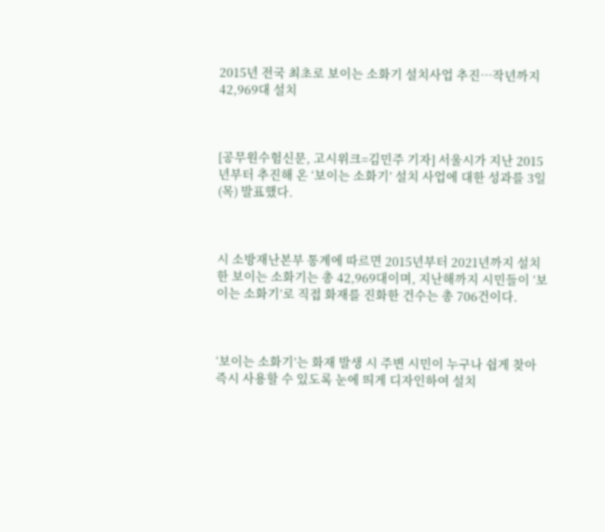2015년 전국 최초로 보이는 소화기 설치사업 추진…작년까지 42,969대 설치



[공무원수험신문, 고시위크=김민주 기자] 서울시가 지난 2015년부터 추진해 온 ‘보이는 소화기’ 설치 사업에 대한 성과를 3일(목) 발표했다.



시 소방재난본부 통계에 따르면 2015년부터 2021년까지 설치한 보이는 소화기는 총 42,969대이며, 지난해까지 시민들이 ‘보이는 소화기’로 직접 화재를 진화한 건수는 총 706건이다.



‘보이는 소화기’는 화재 발생 시 주변 시민이 누구나 쉽게 찾아 즉시 사용할 수 있도록 눈에 띄게 디자인하여 설치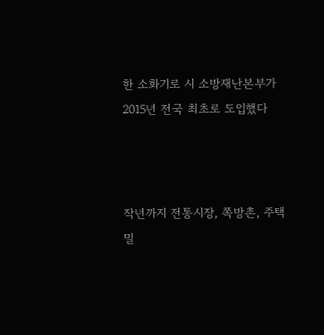한 소화기로 시 소방재난본부가 2015년 전국 최초로 도입했다



작년까지 전통시장, 쪽방촌, 주택 밀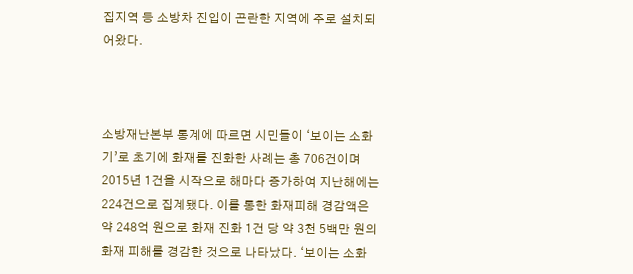집지역 등 소방차 진입이 곤란한 지역에 주로 설치되어왔다.



소방재난본부 통계에 따르면 시민들이 ‘보이는 소화기’로 초기에 화재를 진화한 사례는 총 706건이며 2015년 1건을 시작으로 해마다 증가하여 지난해에는 224건으로 집계됐다. 이를 통한 화재피해 경감액은 약 248억 원으로 화재 진화 1건 당 약 3천 5백만 원의 화재 피해를 경감한 것으로 나타났다. ‘보이는 소화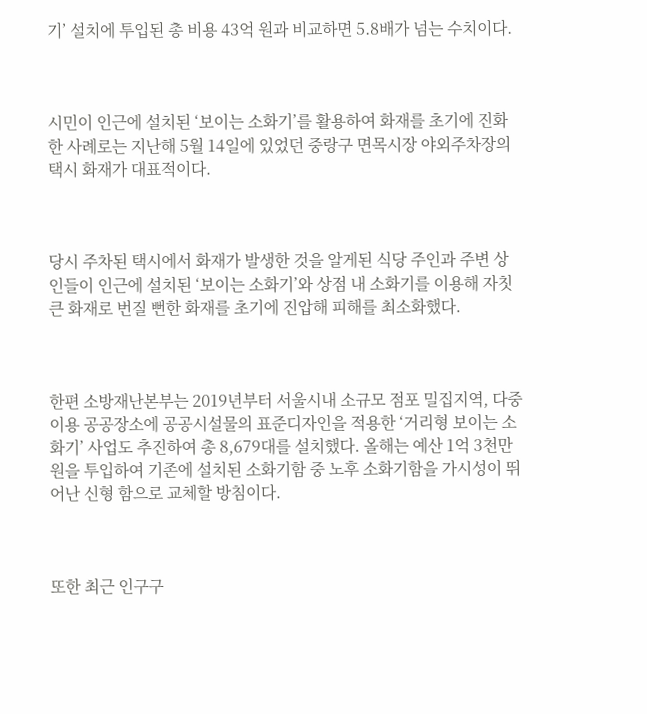기’ 설치에 투입된 총 비용 43억 원과 비교하면 5.8배가 넘는 수치이다.



시민이 인근에 설치된 ‘보이는 소화기’를 활용하여 화재를 초기에 진화한 사례로는 지난해 5월 14일에 있었던 중랑구 면목시장 야외주차장의 택시 화재가 대표적이다.



당시 주차된 택시에서 화재가 발생한 것을 알게된 식당 주인과 주변 상인들이 인근에 설치된 ‘보이는 소화기’와 상점 내 소화기를 이용해 자칫 큰 화재로 번질 뻔한 화재를 초기에 진압해 피해를 최소화했다.



한편 소방재난본부는 2019년부터 서울시내 소규모 점포 밀집지역, 다중이용 공공장소에 공공시설물의 표준디자인을 적용한 ‘거리형 보이는 소화기’ 사업도 추진하여 총 8,679대를 설치했다. 올해는 예산 1억 3천만 원을 투입하여 기존에 설치된 소화기함 중 노후 소화기함을 가시성이 뛰어난 신형 함으로 교체할 방침이다.



또한 최근 인구구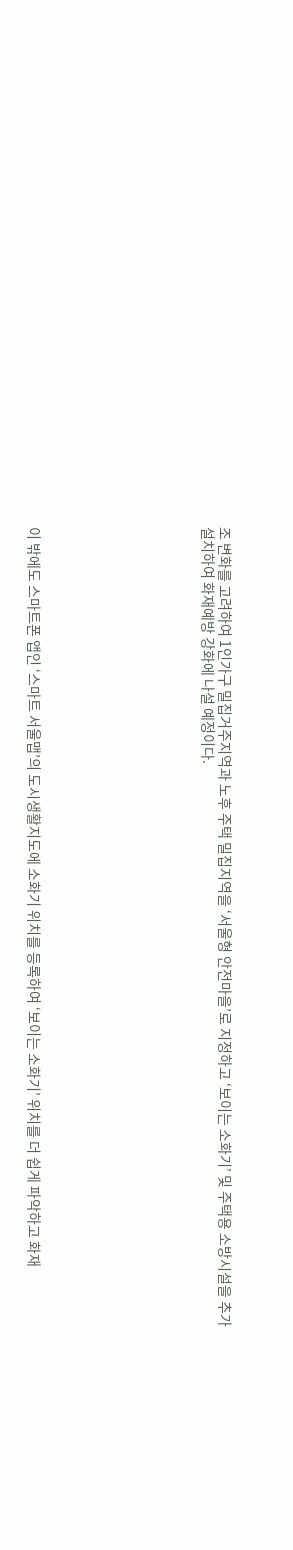조 변화를 고려하여 1인가구 밀집거주지역과 노후 주택 밀집지역을 ‘서울형 안전마을’로 지정하고 ‘보이는 소화기’ 및 주택용 소방시설을 추가 설치하여 화재예방 강화에 나설 예정이다.









이 밖에도 스마트폰 앱인 ‘스마트 서울맵’의 도시생활지도에 소화기 위치를 등록하여 ‘보이는 소화기’ 위치를 더 쉽게 파악하고 화재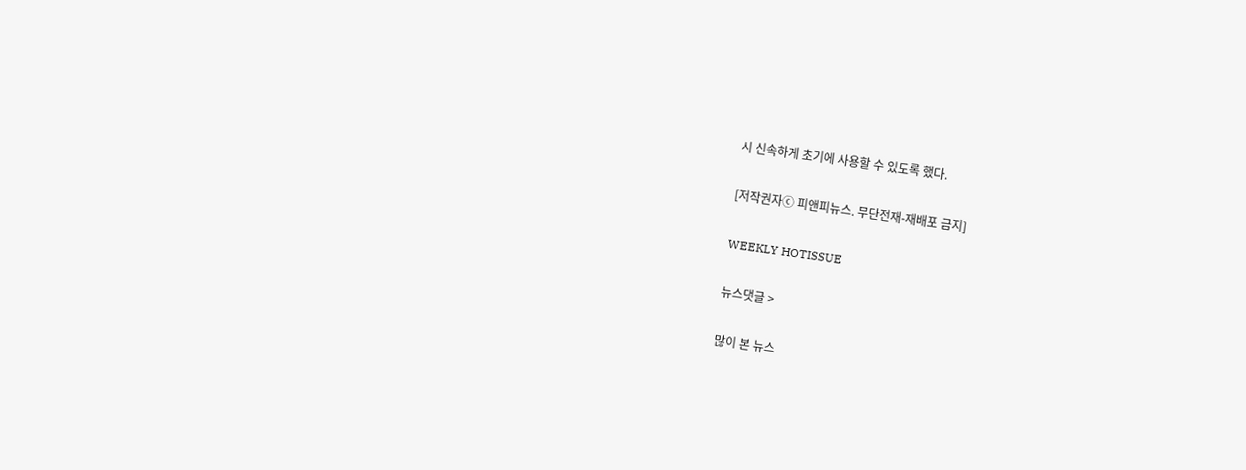시 신속하게 초기에 사용할 수 있도록 했다.

[저작권자ⓒ 피앤피뉴스. 무단전재-재배포 금지]

WEEKLY HOTISSUE

뉴스댓글 >

많이 본 뉴스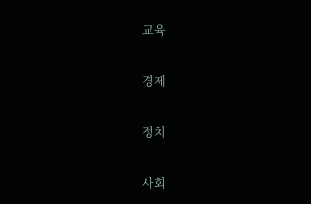교육

경제

정치

사회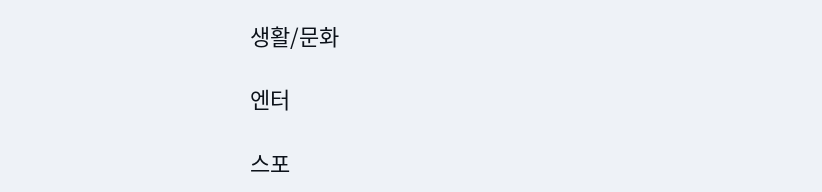생활/문화

엔터

스포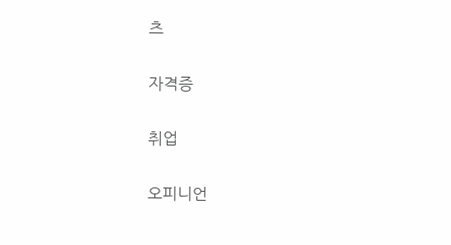츠

자격증

취업

오피니언